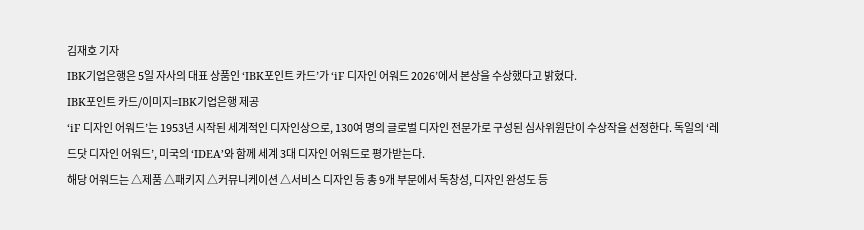김재호 기자
IBK기업은행은 5일 자사의 대표 상품인 ‘IBK포인트 카드’가 ‘iF 디자인 어워드 2026’에서 본상을 수상했다고 밝혔다.
IBK포인트 카드/이미지=IBK기업은행 제공
‘iF 디자인 어워드’는 1953년 시작된 세계적인 디자인상으로, 130여 명의 글로벌 디자인 전문가로 구성된 심사위원단이 수상작을 선정한다. 독일의 ‘레드닷 디자인 어워드’, 미국의 ‘IDEA’와 함께 세계 3대 디자인 어워드로 평가받는다.
해당 어워드는 △제품 △패키지 △커뮤니케이션 △서비스 디자인 등 총 9개 부문에서 독창성, 디자인 완성도 등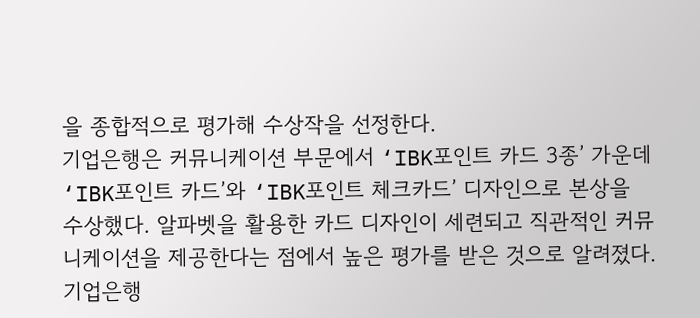을 종합적으로 평가해 수상작을 선정한다.
기업은행은 커뮤니케이션 부문에서 ‘IBK포인트 카드 3종’ 가운데 ‘IBK포인트 카드’와 ‘IBK포인트 체크카드’ 디자인으로 본상을 수상했다. 알파벳을 활용한 카드 디자인이 세련되고 직관적인 커뮤니케이션을 제공한다는 점에서 높은 평가를 받은 것으로 알려졌다.
기업은행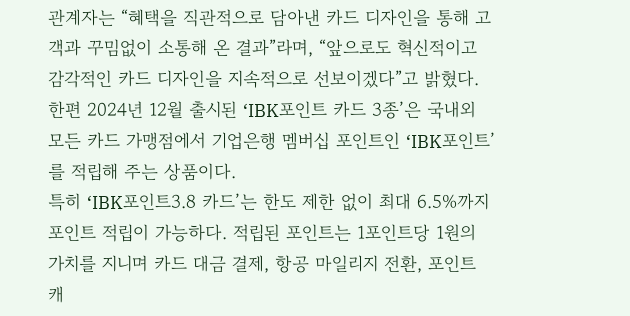관계자는 “혜택을 직관적으로 담아낸 카드 디자인을 통해 고객과 꾸밈없이 소통해 온 결과”라며, “앞으로도 혁신적이고 감각적인 카드 디자인을 지속적으로 선보이겠다”고 밝혔다.
한편 2024년 12월 출시된 ‘IBK포인트 카드 3종’은 국내외 모든 카드 가맹점에서 기업은행 멤버십 포인트인 ‘IBK포인트’를 적립해 주는 상품이다.
특히 ‘IBK포인트3.8 카드’는 한도 제한 없이 최대 6.5%까지 포인트 적립이 가능하다. 적립된 포인트는 1포인트당 1원의 가치를 지니며 카드 대금 결제, 항공 마일리지 전환, 포인트 캐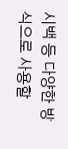시백 등 다양한 방식으로 사용할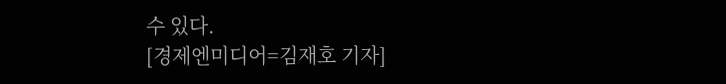수 있다.
[경제엔미디어=김재호 기자]